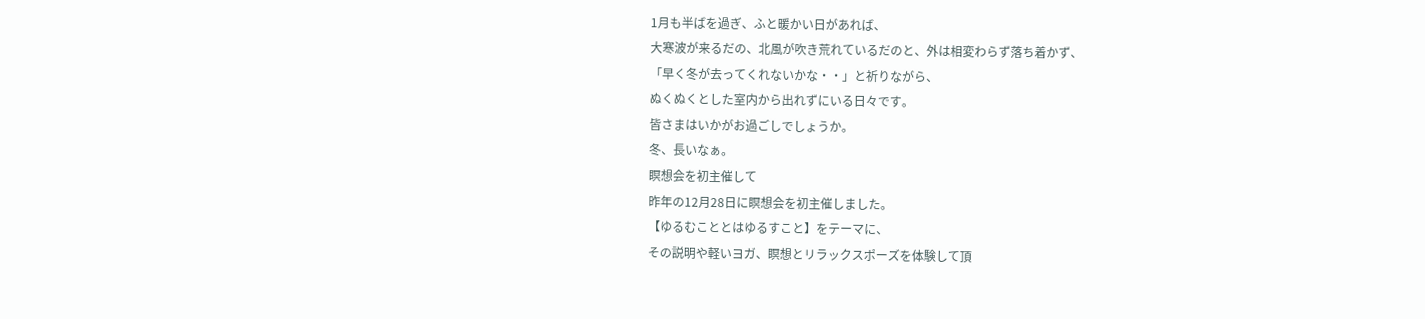1月も半ばを過ぎ、ふと暖かい日があれば、
大寒波が来るだの、北風が吹き荒れているだのと、外は相変わらず落ち着かず、
「早く冬が去ってくれないかな・・」と祈りながら、
ぬくぬくとした室内から出れずにいる日々です。
皆さまはいかがお過ごしでしょうか。
冬、長いなぁ。
瞑想会を初主催して
昨年の12月28日に瞑想会を初主催しました。
【ゆるむこととはゆるすこと】をテーマに、
その説明や軽いヨガ、瞑想とリラックスポーズを体験して頂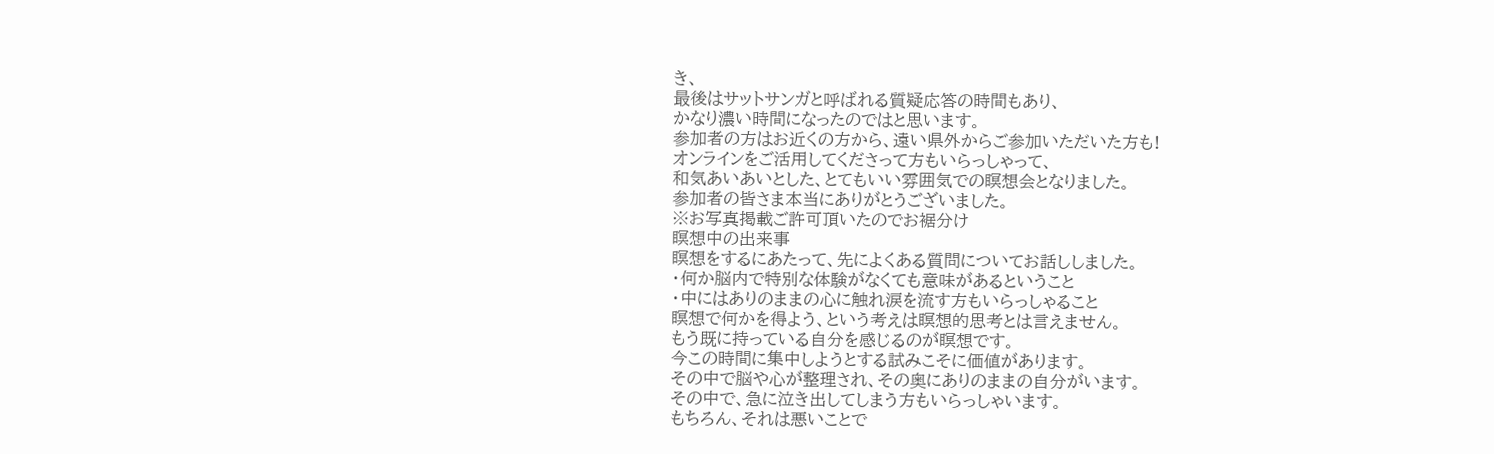き、
最後はサットサンガと呼ばれる質疑応答の時間もあり、
かなり濃い時間になったのではと思います。
参加者の方はお近くの方から、遠い県外からご参加いただいた方も!
オンラインをご活用してくださって方もいらっしゃって、
和気あいあいとした、とてもいい雰囲気での瞑想会となりました。
参加者の皆さま本当にありがとうございました。
※お写真掲載ご許可頂いたのでお裾分け
瞑想中の出来事
瞑想をするにあたって、先によくある質問についてお話ししました。
・何か脳内で特別な体験がなくても意味があるということ
・中にはありのままの心に触れ涙を流す方もいらっしゃること
瞑想で何かを得よう、という考えは瞑想的思考とは言えません。
もう既に持っている自分を感じるのが瞑想です。
今この時間に集中しようとする試みこそに価値があります。
その中で脳や心が整理され、その奥にありのままの自分がいます。
その中で、急に泣き出してしまう方もいらっしゃいます。
もちろん、それは悪いことで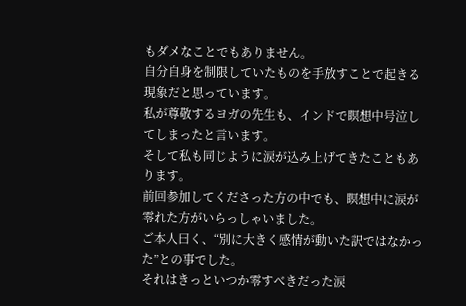もダメなことでもありません。
自分自身を制限していたものを手放すことで起きる現象だと思っています。
私が尊敬するヨガの先生も、インドで瞑想中号泣してしまったと言います。
そして私も同じように涙が込み上げてきたこともあります。
前回参加してくださった方の中でも、瞑想中に涙が零れた方がいらっしゃいました。
ご本人曰く、“別に大きく感情が動いた訳ではなかった”との事でした。
それはきっといつか零すべきだった涙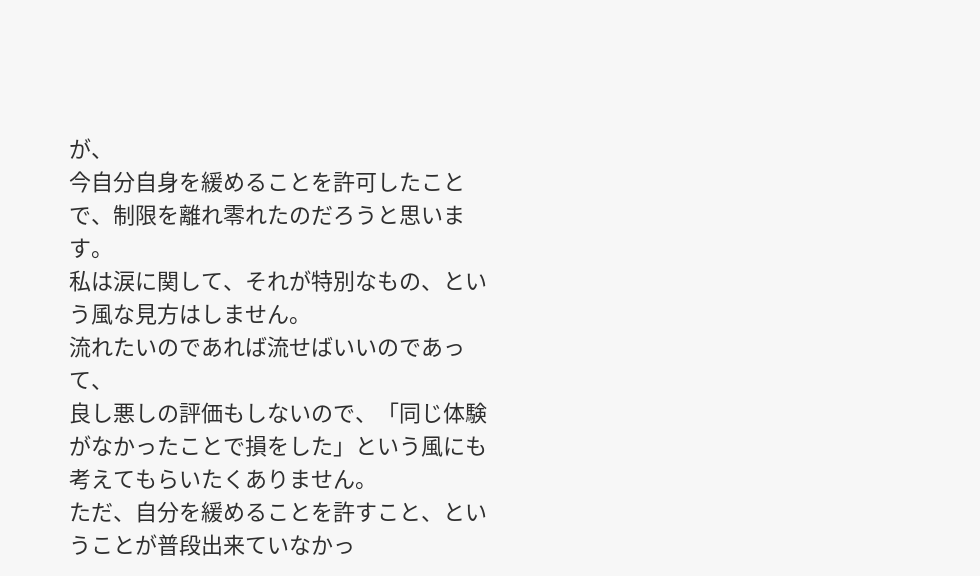が、
今自分自身を緩めることを許可したことで、制限を離れ零れたのだろうと思います。
私は涙に関して、それが特別なもの、という風な見方はしません。
流れたいのであれば流せばいいのであって、
良し悪しの評価もしないので、「同じ体験がなかったことで損をした」という風にも考えてもらいたくありません。
ただ、自分を緩めることを許すこと、ということが普段出来ていなかっ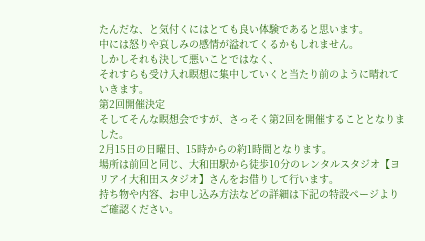たんだな、と気付くにはとても良い体験であると思います。
中には怒りや哀しみの感情が溢れてくるかもしれません。
しかしそれも決して悪いことではなく、
それすらも受け入れ瞑想に集中していくと当たり前のように晴れていきます。
第2回開催決定
そしてそんな瞑想会ですが、さっそく第2回を開催することとなりました。
2月15日の日曜日、15時からの約1時間となります。
場所は前回と同じ、大和田駅から徒歩10分のレンタルスタジオ【ヨリアイ大和田スタジオ】さんをお借りして行います。
持ち物や内容、お申し込み方法などの詳細は下記の特設ページよりご確認ください。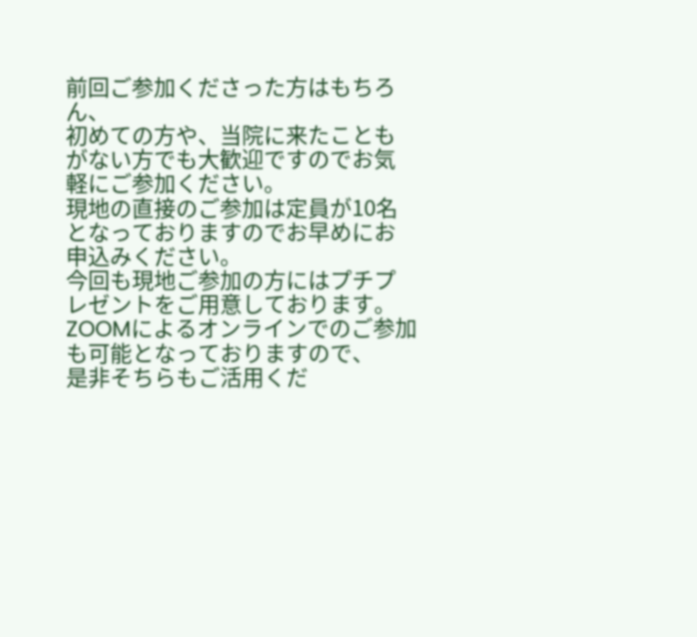前回ご参加くださった方はもちろん、
初めての方や、当院に来たこともがない方でも大歓迎ですのでお気軽にご参加ください。
現地の直接のご参加は定員が10名となっておりますのでお早めにお申込みください。
今回も現地ご参加の方にはプチプレゼントをご用意しております。
ZOOMによるオンラインでのご参加も可能となっておりますので、
是非そちらもご活用くだ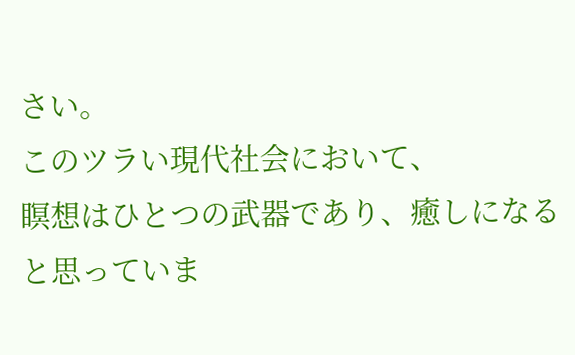さい。
このツラい現代社会において、
瞑想はひとつの武器であり、癒しになると思っていま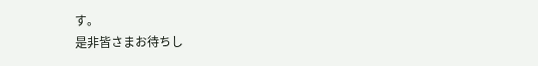す。
是非皆さまお待ちし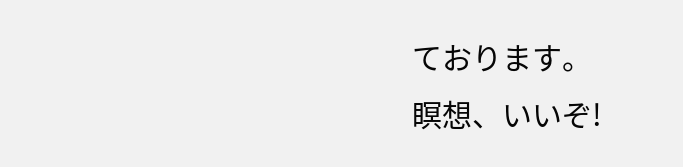ております。
瞑想、いいぞ!